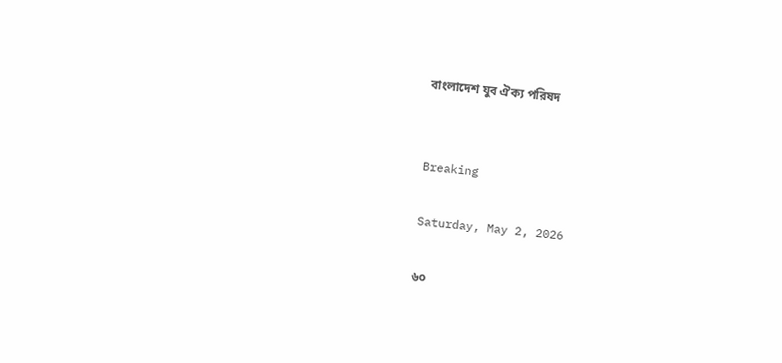বাংলাদেশ যুব ঐক্য পরিষদ


Breaking

Saturday, May 2, 2026

৬০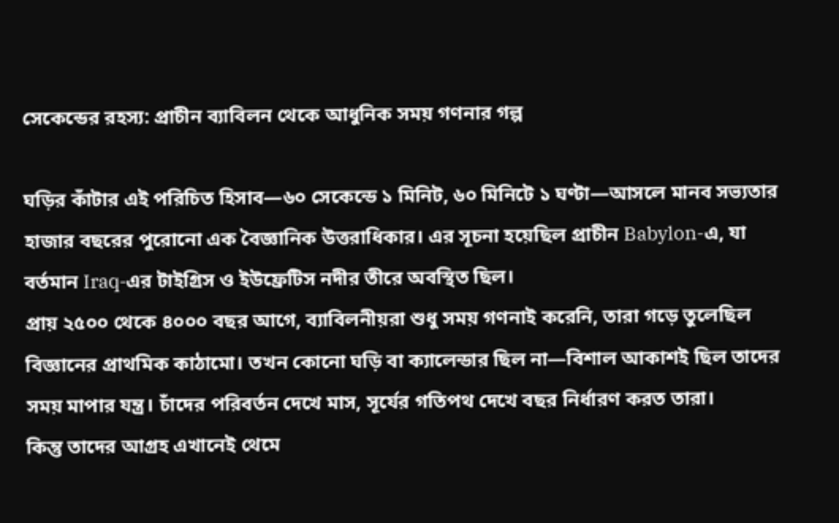সেকেন্ডের রহস্য: প্রাচীন ব্যাবিলন থেকে আধুনিক সময় গণনার গল্প

ঘড়ির কাঁটার এই পরিচিত হিসাব—৬০ সেকেন্ডে ১ মিনিট, ৬০ মিনিটে ১ ঘণ্টা—আসলে মানব সভ্যতার হাজার বছরের পুরোনো এক বৈজ্ঞানিক উত্তরাধিকার। এর সূচনা হয়েছিল প্রাচীন Babylon-এ, যা বর্তমান Iraq-এর টাইগ্রিস ও ইউফ্রেটিস নদীর তীরে অবস্থিত ছিল।
প্রায় ২৫০০ থেকে ৪০০০ বছর আগে, ব্যাবিলনীয়রা শুধু সময় গণনাই করেনি, তারা গড়ে তুলেছিল বিজ্ঞানের প্রাথমিক কাঠামো। তখন কোনো ঘড়ি বা ক্যালেন্ডার ছিল না—বিশাল আকাশই ছিল তাদের সময় মাপার যন্ত্র। চাঁদের পরিবর্তন দেখে মাস, সূর্যের গতিপথ দেখে বছর নির্ধারণ করত তারা।
কিন্তু তাদের আগ্রহ এখানেই থেমে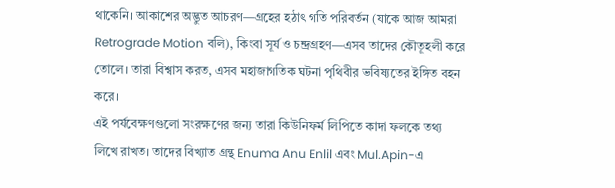থাকেনি। আকাশের অদ্ভুত আচরণ—গ্রহের হঠাৎ গতি পরিবর্তন (যাকে আজ আমরা Retrograde Motion বলি), কিংবা সূর্য ও চন্দ্রগ্রহণ—এসব তাদের কৌতূহলী করে তোলে। তারা বিশ্বাস করত, এসব মহাজাগতিক ঘটনা পৃথিবীর ভবিষ্যতের ইঙ্গিত বহন করে।
এই পর্যবেক্ষণগুলো সংরক্ষণের জন্য তারা কিউনিফর্ম লিপিতে কাদা ফলকে তথ্য লিখে রাখত। তাদের বিখ্যাত গ্রন্থ Enuma Anu Enlil এবং Mul.Apin-এ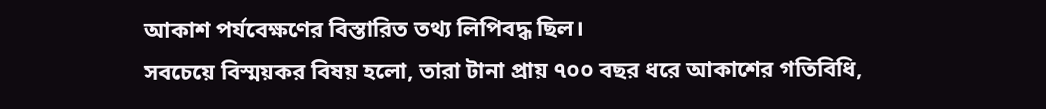আকাশ পর্যবেক্ষণের বিস্তারিত তথ্য লিপিবদ্ধ ছিল।
সবচেয়ে বিস্ময়কর বিষয় হলো, তারা টানা প্রায় ৭০০ বছর ধরে আকাশের গতিবিধি,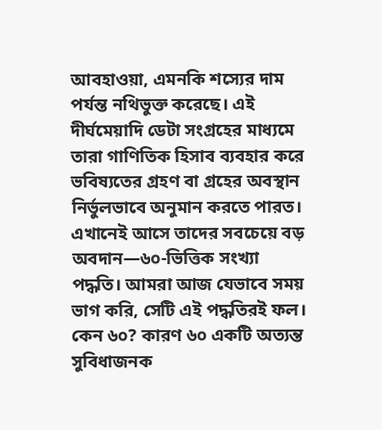আবহাওয়া, এমনকি শস্যের দাম পর্যন্ত নথিভুক্ত করেছে। এই দীর্ঘমেয়াদি ডেটা সংগ্রহের মাধ্যমে তারা গাণিতিক হিসাব ব্যবহার করে ভবিষ্যতের গ্রহণ বা গ্রহের অবস্থান নির্ভুলভাবে অনুমান করতে পারত।
এখানেই আসে তাদের সবচেয়ে বড় অবদান—৬০-ভিত্তিক সংখ্যা পদ্ধতি। আমরা আজ যেভাবে সময় ভাগ করি, সেটি এই পদ্ধতিরই ফল। কেন ৬০? কারণ ৬০ একটি অত্যন্ত সুবিধাজনক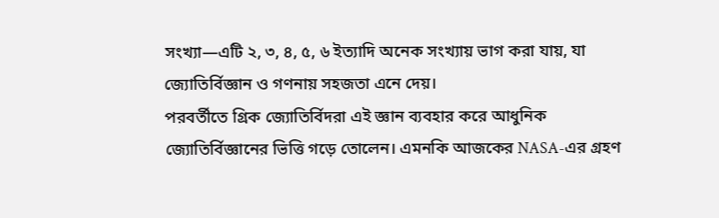সংখ্যা—এটি ২, ৩, ৪, ৫, ৬ ইত্যাদি অনেক সংখ্যায় ভাগ করা যায়, যা জ্যোতির্বিজ্ঞান ও গণনায় সহজতা এনে দেয়।
পরবর্তীতে গ্রিক জ্যোতির্বিদরা এই জ্ঞান ব্যবহার করে আধুনিক জ্যোতির্বিজ্ঞানের ভিত্তি গড়ে তোলেন। এমনকি আজকের NASA-এর গ্রহণ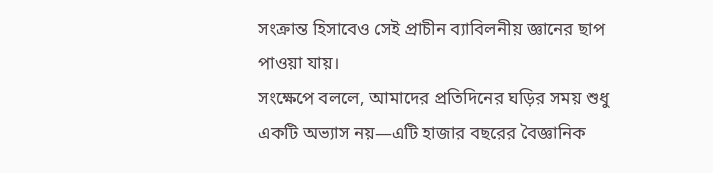সংক্রান্ত হিসাবেও সেই প্রাচীন ব্যাবিলনীয় জ্ঞানের ছাপ পাওয়া যায়।
সংক্ষেপে বললে, আমাদের প্রতিদিনের ঘড়ির সময় শুধু একটি অভ্যাস নয়—এটি হাজার বছরের বৈজ্ঞানিক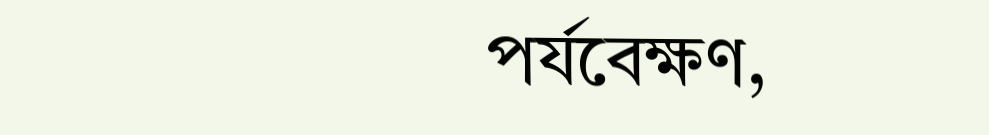পর্যবেক্ষণ,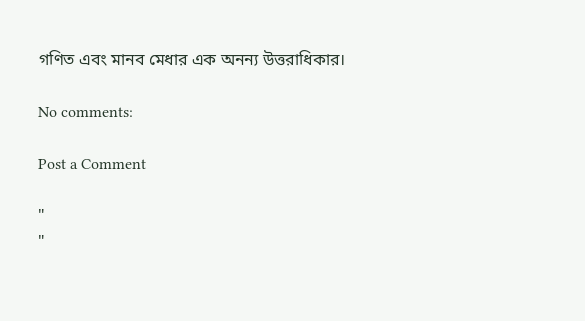গণিত এবং মানব মেধার এক অনন্য উত্তরাধিকার।

No comments:

Post a Comment

"
"